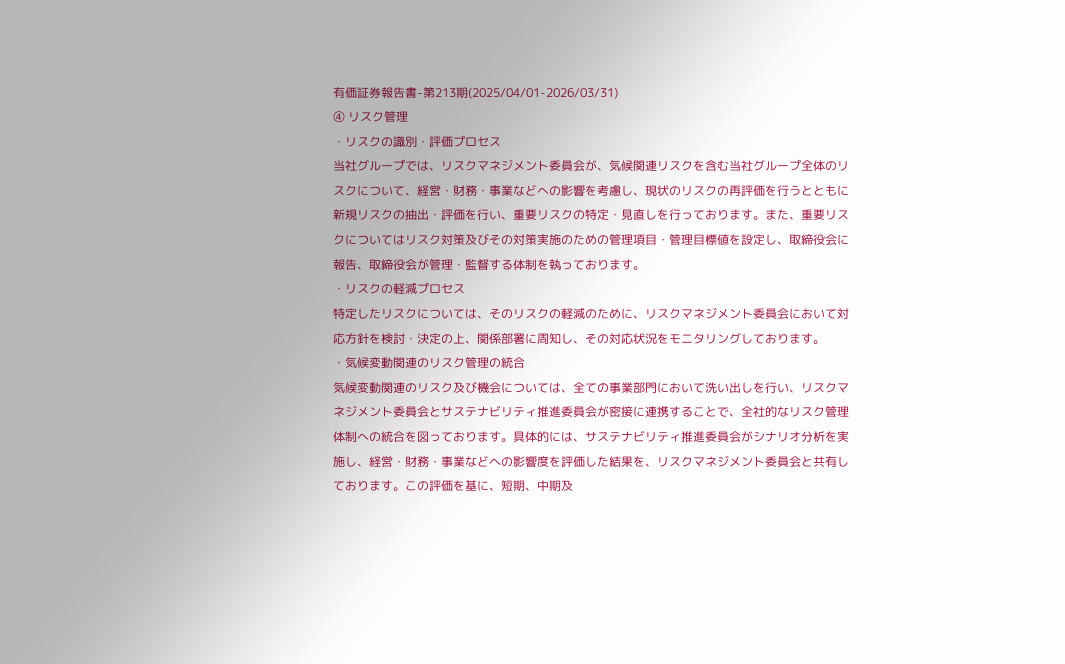有価証券報告書-第213期(2025/04/01-2026/03/31)
④ リスク管理
・リスクの識別・評価プロセス
当社グループでは、リスクマネジメント委員会が、気候関連リスクを含む当社グループ全体のリスクについて、経営・財務・事業などへの影響を考慮し、現状のリスクの再評価を行うとともに新規リスクの抽出・評価を行い、重要リスクの特定・見直しを行っております。また、重要リスクについてはリスク対策及びその対策実施のための管理項目・管理目標値を設定し、取締役会に報告、取締役会が管理・監督する体制を執っております。
・リスクの軽減プロセス
特定したリスクについては、そのリスクの軽減のために、リスクマネジメント委員会において対応方針を検討・決定の上、関係部署に周知し、その対応状況をモニタリングしております。
・気候変動関連のリスク管理の統合
気候変動関連のリスク及び機会については、全ての事業部門において洗い出しを行い、リスクマネジメント委員会とサステナビリティ推進委員会が密接に連携することで、全社的なリスク管理体制への統合を図っております。具体的には、サステナビリティ推進委員会がシナリオ分析を実施し、経営・財務・事業などへの影響度を評価した結果を、リスクマネジメント委員会と共有しております。この評価を基に、短期、中期及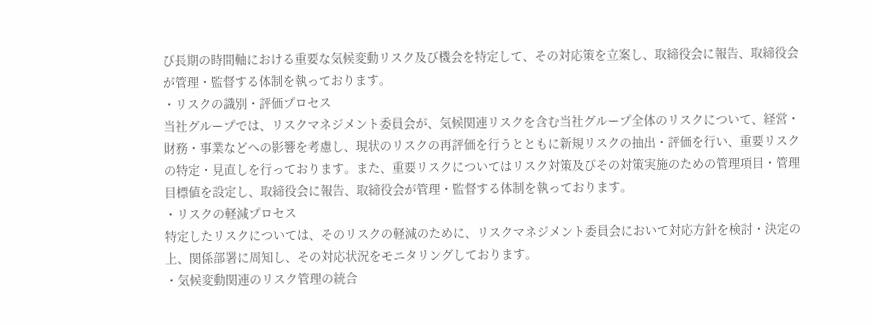び長期の時間軸における重要な気候変動リスク及び機会を特定して、その対応策を立案し、取締役会に報告、取締役会が管理・監督する体制を執っております。
・リスクの識別・評価プロセス
当社グループでは、リスクマネジメント委員会が、気候関連リスクを含む当社グループ全体のリスクについて、経営・財務・事業などへの影響を考慮し、現状のリスクの再評価を行うとともに新規リスクの抽出・評価を行い、重要リスクの特定・見直しを行っております。また、重要リスクについてはリスク対策及びその対策実施のための管理項目・管理目標値を設定し、取締役会に報告、取締役会が管理・監督する体制を執っております。
・リスクの軽減プロセス
特定したリスクについては、そのリスクの軽減のために、リスクマネジメント委員会において対応方針を検討・決定の上、関係部署に周知し、その対応状況をモニタリングしております。
・気候変動関連のリスク管理の統合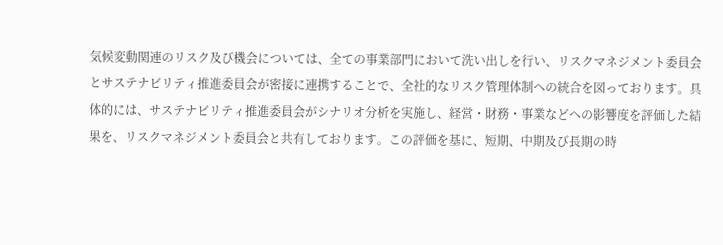気候変動関連のリスク及び機会については、全ての事業部門において洗い出しを行い、リスクマネジメント委員会とサステナビリティ推進委員会が密接に連携することで、全社的なリスク管理体制への統合を図っております。具体的には、サステナビリティ推進委員会がシナリオ分析を実施し、経営・財務・事業などへの影響度を評価した結果を、リスクマネジメント委員会と共有しております。この評価を基に、短期、中期及び長期の時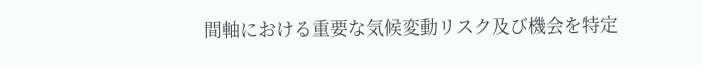間軸における重要な気候変動リスク及び機会を特定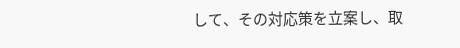して、その対応策を立案し、取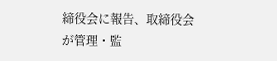締役会に報告、取締役会が管理・監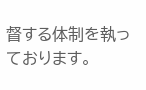督する体制を執っております。